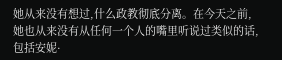她从来没有想过,什么政教彻底分离。在今天之前,她也从来没有从任何一个人的嘴里听说过类似的话,包括安妮·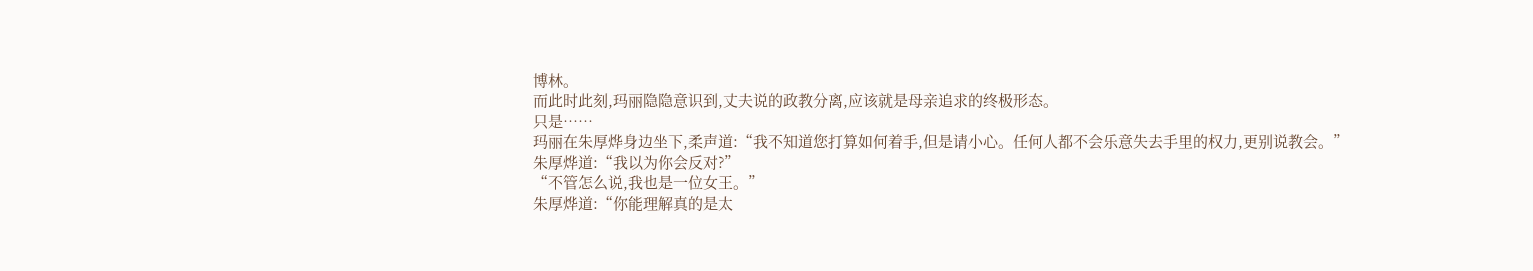博林。
而此时此刻,玛丽隐隐意识到,丈夫说的政教分离,应该就是母亲追求的终极形态。
只是……
玛丽在朱厚烨身边坐下,柔声道:“我不知道您打算如何着手,但是请小心。任何人都不会乐意失去手里的权力,更别说教会。”
朱厚烨道:“我以为你会反对?”
“不管怎么说,我也是一位女王。”
朱厚烨道:“你能理解真的是太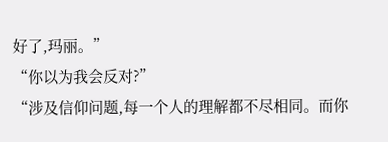好了,玛丽。”
“你以为我会反对?”
“涉及信仰问题,每一个人的理解都不尽相同。而你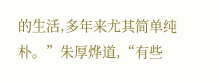的生活,多年来尤其简单纯朴。”朱厚烨道,“有些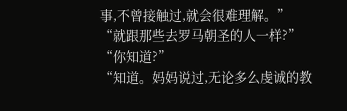事,不曾接触过,就会很难理解。”
“就跟那些去罗马朝圣的人一样?”
“你知道?”
“知道。妈妈说过,无论多么虔诚的教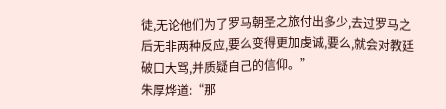徒,无论他们为了罗马朝圣之旅付出多少,去过罗马之后无非两种反应,要么变得更加虔诚,要么,就会对教廷破口大骂,并质疑自己的信仰。”
朱厚烨道:“那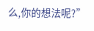么,你的想法呢?”